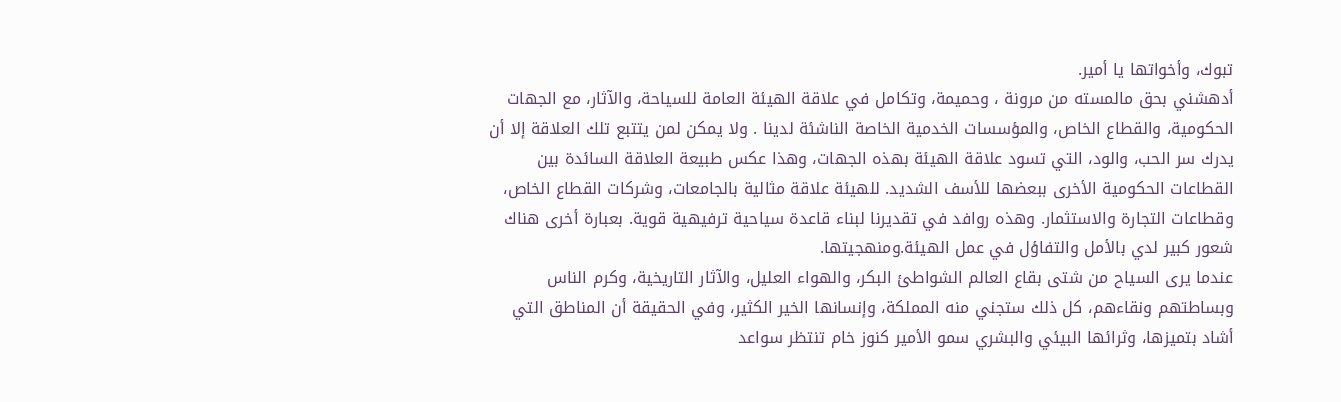تبوك، وأخواتها يا أمير.
أدهشني بحق مالمسته من مرونة ، وحميمة، وتكامل في علاقة الهيئة العامة للسياحة، والآثار، مع الجهات الحكومية، والقطاع الخاص، والمؤسسات الخدمية الخاصة الناشئة لدينا . ولا يمكن لمن يتتبع تلك العلاقة إلا أن يدرك سر الحب، والود، التي تسود علاقة الهيئة بهذه الجهات، وهذا عكس طبيعة العلاقة السائدة بين القطاعات الحكومية الأخرى ببعضها للأسف الشديد. للهيئة علاقة مثالية بالجامعات، وشركات القطاع الخاص، وقطاعات التجارة والاستثمار. وهذه روافد في تقديرنا لبناء قاعدة سياحية ترفيهية قوية. بعبارة أخرى هناك شعور كبير لدي بالأمل والتفاؤل في عمل الهيئة.ومنهجيتها.
عندما يرى السياح من شتى بقاع العالم الشواطئ البكر، والهواء العليل، والآثار التاريخية، وكرم الناس وبساطتهم ونقاءهم، كل ذلك ستجني منه المملكة، وإنسانها الخير الكثير، وفي الحقيقة أن المناطق التي أشاد بتميزها، وثرائها البيئي والبشري سمو الأمير كنوز خام تنتظر سواعد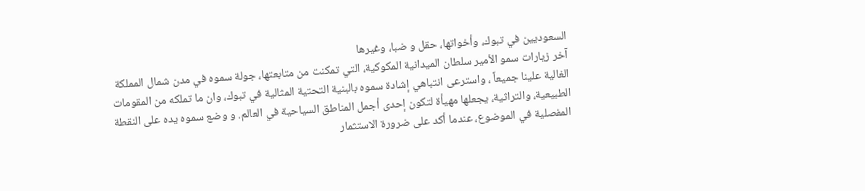السعوديين في تبوك، وأخواتها، حقل و ضبا، وغيرها
آخر زيارات سمو الأمير سلطان الميدانية المكوكية، التي تمكنت من متابعتها، جولة سموه في مدن شمال المملكة الغالية علينا جميعاً ، واسترعى انتباهي إشادة سموه بالبنية التحتية المثالية في تبوك، وان ما تملكه من المقومات الطبيعية، والتراثية، يجعلها مهيأة لتكون إحدى أجمل المناطق السياحية في العالم. و وضع سموه يده على النقطة المفصلية في الموضوع، عندما أكد على ضرورة الاستثمار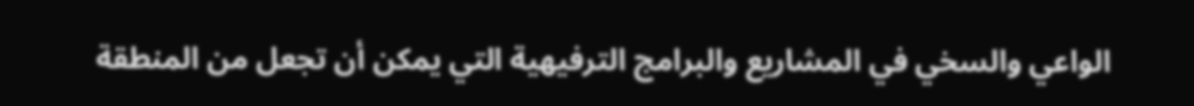الواعي والسخي في المشاريع والبرامج الترفيهية التي يمكن أن تجعل من المنطقة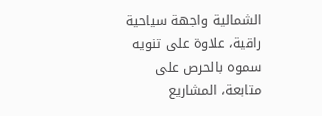الشمالية واجهة سياحية راقية، علاوة على تنويه سموه بالحرص على متابعة، المشاريع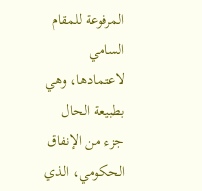المرفوعة للمقام السامي لاعتمادها، وهي بطبيعة الحال جزء من الإنفاق الحكومي، الذي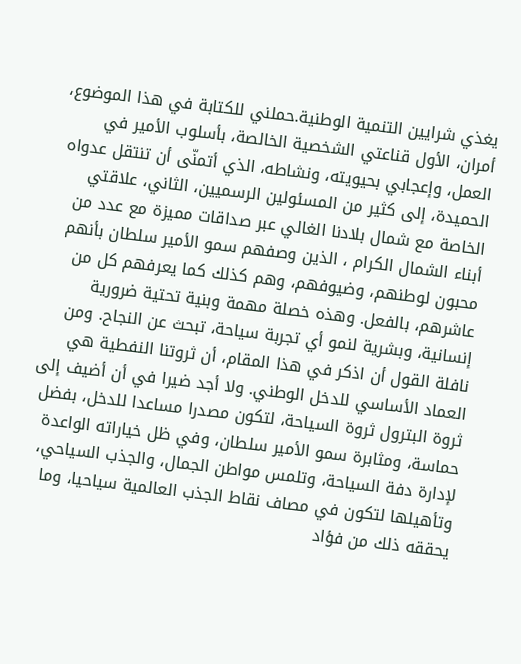يغذي شرايين التنمية الوطنية.حملني للكتابة في هذا الموضوع، أمران، الأول قناعتي الشخصية الخالصة، بأسلوب الأمير في العمل، وإعجابي بحيويته، ونشاطه، الذي أتمنّى أن تنتقل عدواه الحميدة، إلى كثير من المسئولين الرسميين، الثاني، علاقتي الخاصة مع شمال بلادنا الغالي عبر صداقات مميزة مع عدد من أبناء الشمال الكرام ، الذين وصفهم سمو الأمير سلطان بأنهم محبون لوطنهم، وضيوفهم، وهم كذلك كما يعرفهم كل من عاشرهم، بالفعل. وهذه خصلة مهمة وبنية تحتية ضرورية إنسانية، وبشرية لنمو أي تجربة سياحة، تبحث عن النجاح. ومن نافلة القول أن اذكر في هذا المقام، أن ثروتنا النفطية هي العماد الأساسي للدخل الوطني. ولا أجد ضيرا في أن أضيف إلى ثروة البترول ثروة السياحة، لتكون مصدرا مساعدا للدخل، بفضل حماسة، ومثابرة سمو الأمير سلطان، وفي ظل خياراته الواعدة لإدارة دفة السياحة، وتلمس مواطن الجمال، والجذب السياحي، وتأهيلها لتكون في مصاف نقاط الجذب العالمية سياحيا، وما يحققه ذلك من فؤاد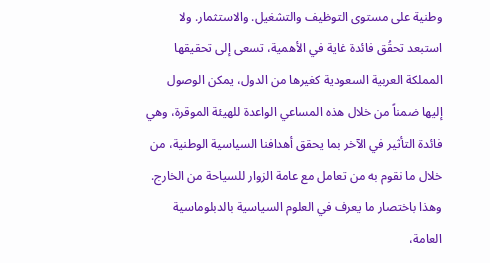وطنية على مستوى التوظيف والتشغيل. والاستثمار. ولا استبعد تحقُق فائدة غاية في الأهمية، تسعى إلى تحقيقها المملكة العربية السعودية كغيرها من الدول، يمكن الوصول إليها ضمناً من خلال هذه المساعي الواعدة للهيئة الموقرة، وهي فائدة التأثير في الآخر بما يحقق أهدافنا السياسية الوطنية، من خلال ما نقوم به من تعامل مع عامة الزوار للسياحة من الخارج. وهذا باختصار ما يعرف في العلوم السياسية بالدبلوماسية العامة،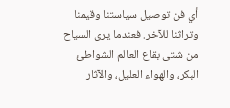أي فن توصيل سياستنا وقيمنا وتراثنا للآخر. فعندما يرى السياح من شتى بقاع العالم الشواطئ البكر، والهواء العليل، والآثار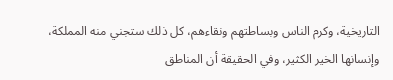التاريخية، وكرم الناس وبساطتهم ونقاءهم، كل ذلك ستجني منه المملكة، وإنسانها الخير الكثير، وفي الحقيقة أن المناطق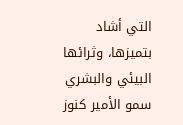التي أشاد بتميزها، وثرائها البيئي والبشري سمو الأمير كنوز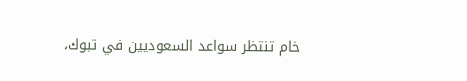خام تنتظر سواعد السعوديين في تبوك،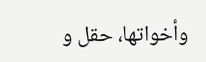وأخواتها، حقل و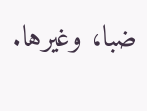ضبا، وغيرها.